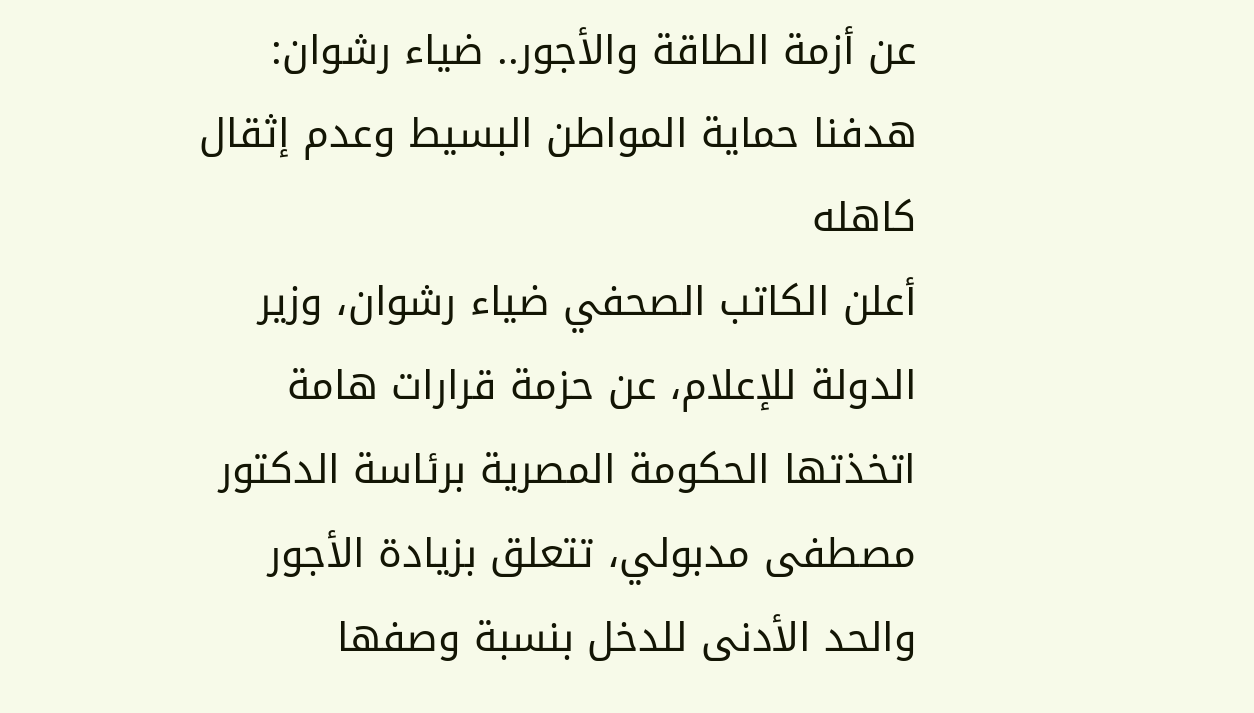عن أزمة الطاقة والأجور.. ضياء رشوان: هدفنا حماية المواطن البسيط وعدم إثقال كاهله
أعلن الكاتب الصحفي ضياء رشوان، وزير الدولة للإعلام، عن حزمة قرارات هامة اتخذتها الحكومة المصرية برئاسة الدكتور مصطفى مدبولي، تتعلق بزيادة الأجور والحد الأدنى للدخل بنسبة وصفها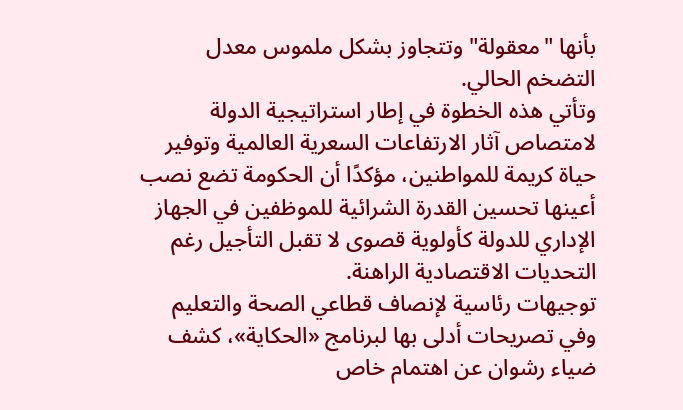بأنها "معقولة" وتتجاوز بشكل ملموس معدل التضخم الحالي.
وتأتي هذه الخطوة في إطار استراتيجية الدولة لامتصاص آثار الارتفاعات السعرية العالمية وتوفير حياة كريمة للمواطنين، مؤكدًا أن الحكومة تضع نصب أعينها تحسين القدرة الشرائية للموظفين في الجهاز الإداري للدولة كأولوية قصوى لا تقبل التأجيل رغم التحديات الاقتصادية الراهنة.
توجيهات رئاسية لإنصاف قطاعي الصحة والتعليم
وفي تصريحات أدلى بها لبرنامج «الحكاية»، كشف ضياء رشوان عن اهتمام خاص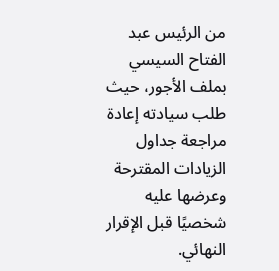من الرئيس عبد الفتاح السيسي بملف الأجور، حيث طلب سيادته إعادة مراجعة جداول الزيادات المقترحة وعرضها عليه شخصيًا قبل الإقرار النهائي.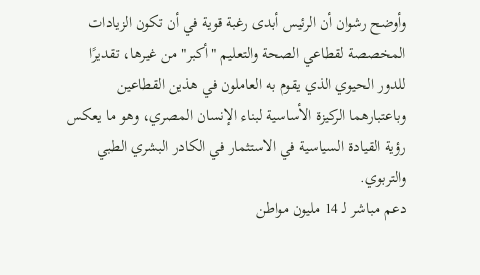وأوضح رشوان أن الرئيس أبدى رغبة قوية في أن تكون الزيادات المخصصة لقطاعي الصحة والتعليم "أكبر" من غيرها، تقديرًا للدور الحيوي الذي يقوم به العاملون في هذين القطاعين وباعتبارهما الركيزة الأساسية لبناء الإنسان المصري، وهو ما يعكس رؤية القيادة السياسية في الاستثمار في الكادر البشري الطبي والتربوي.
دعم مباشر لـ 14 مليون مواطن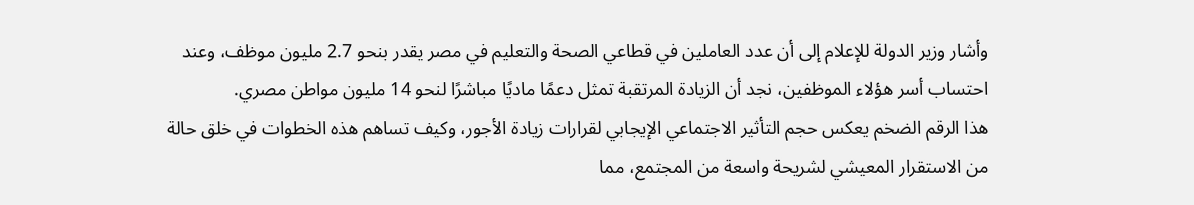وأشار وزير الدولة للإعلام إلى أن عدد العاملين في قطاعي الصحة والتعليم في مصر يقدر بنحو 2.7 مليون موظف، وعند احتساب أسر هؤلاء الموظفين، نجد أن الزيادة المرتقبة تمثل دعمًا ماديًا مباشرًا لنحو 14 مليون مواطن مصري.
هذا الرقم الضخم يعكس حجم التأثير الاجتماعي الإيجابي لقرارات زيادة الأجور، وكيف تساهم هذه الخطوات في خلق حالة من الاستقرار المعيشي لشريحة واسعة من المجتمع، مما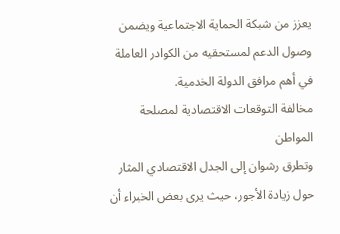يعزز من شبكة الحماية الاجتماعية ويضمن وصول الدعم لمستحقيه من الكوادر العاملة في أهم مرافق الدولة الخدمية.
مخالفة التوقعات الاقتصادية لمصلحة المواطن
وتطرق رشوان إلى الجدل الاقتصادي المثار حول زيادة الأجور، حيث يرى بعض الخبراء أن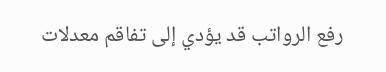رفع الرواتب قد يؤدي إلى تفاقم معدلات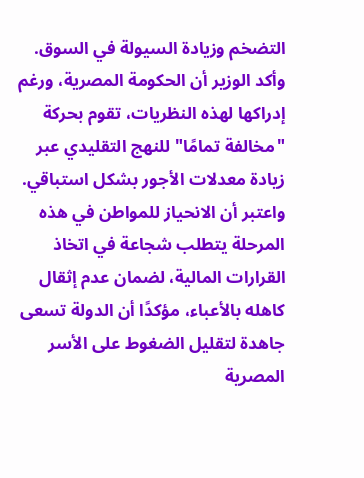التضخم وزيادة السيولة في السوق.
وأكد الوزير أن الحكومة المصرية، ورغم إدراكها لهذه النظريات، تقوم بحركة "مخالفة تمامًا" للنهج التقليدي عبر زيادة معدلات الأجور بشكل استباقي. واعتبر أن الانحياز للمواطن في هذه المرحلة يتطلب شجاعة في اتخاذ القرارات المالية، لضمان عدم إثقال كاهله بالأعباء، مؤكدًا أن الدولة تسعى جاهدة لتقليل الضغوط على الأسر المصرية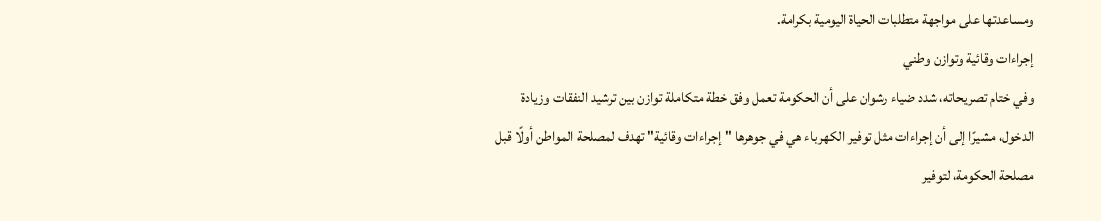ومساعدتها على مواجهة متطلبات الحياة اليومية بكرامة.
إجراءات وقائية وتوازن وطني
وفي ختام تصريحاته، شدد ضياء رشوان على أن الحكومة تعمل وفق خطة متكاملة توازن بين ترشيد النفقات وزيادة الدخول، مشيرًا إلى أن إجراءات مثل توفير الكهرباء هي في جوهرها "إجراءات وقائية" تهدف لمصلحة المواطن أولًا قبل مصلحة الحكومة، لتوفير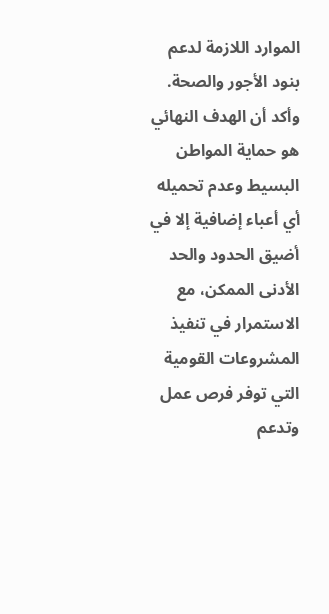الموارد اللازمة لدعم بنود الأجور والصحة.
وأكد أن الهدف النهائي هو حماية المواطن البسيط وعدم تحميله أي أعباء إضافية إلا في أضيق الحدود والحد الأدنى الممكن، مع الاستمرار في تنفيذ المشروعات القومية التي توفر فرص عمل وتدعم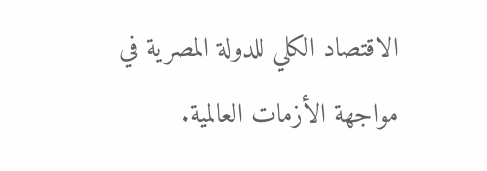الاقتصاد الكلي للدولة المصرية في مواجهة الأزمات العالمية.